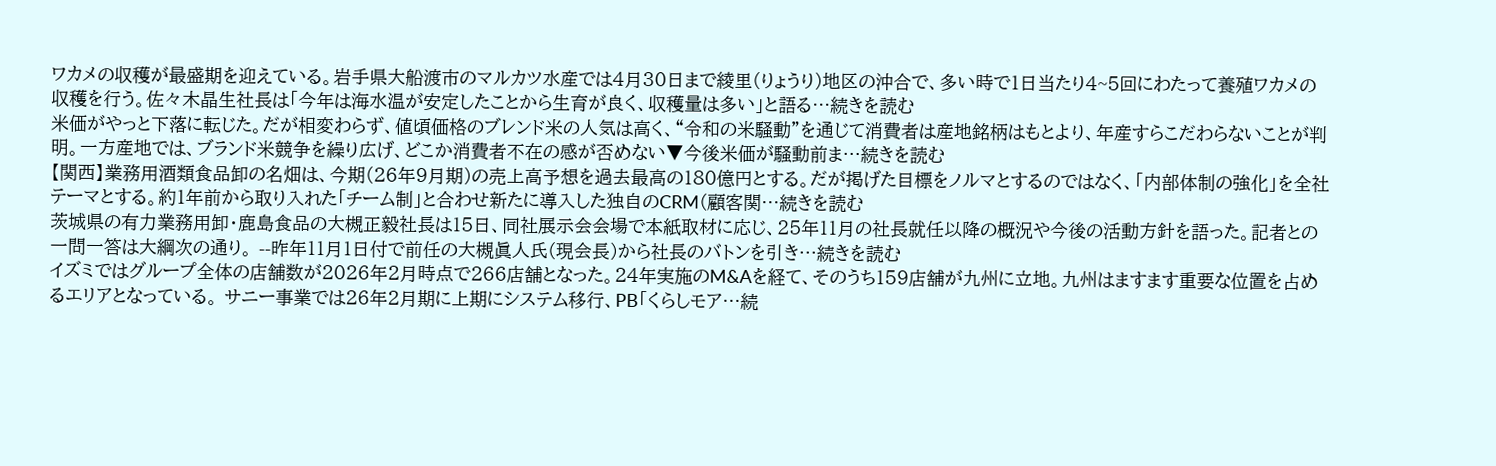ワカメの収穫が最盛期を迎えている。岩手県大船渡市のマルカツ水産では4月30日まで綾里(りょうり)地区の沖合で、多い時で1日当たり4~5回にわたって養殖ワカメの収穫を行う。佐々木晶生社長は「今年は海水温が安定したことから生育が良く、収穫量は多い」と語る…続きを読む
米価がやっと下落に転じた。だが相変わらず、値頃価格のブレンド米の人気は高く、“令和の米騒動”を通じて消費者は産地銘柄はもとより、年産すらこだわらないことが判明。一方産地では、ブランド米競争を繰り広げ、どこか消費者不在の感が否めない▼今後米価が騒動前ま…続きを読む
【関西】業務用酒類食品卸の名畑は、今期(26年9月期)の売上高予想を過去最高の180億円とする。だが掲げた目標をノルマとするのではなく、「内部体制の強化」を全社テーマとする。約1年前から取り入れた「チーム制」と合わせ新たに導入した独自のCRM(顧客関…続きを読む
茨城県の有力業務用卸・鹿島食品の大槻正毅社長は15日、同社展示会会場で本紙取材に応じ、25年11月の社長就任以降の概況や今後の活動方針を語った。記者との一問一答は大綱次の通り。 --昨年11月1日付で前任の大槻眞人氏(現会長)から社長のバトンを引き…続きを読む
イズミではグループ全体の店舗数が2026年2月時点で266店舗となった。24年実施のM&Aを経て、そのうち159店舗が九州に立地。九州はますます重要な位置を占めるエリアとなっている。 サニー事業では26年2月期に上期にシステム移行、PB「くらしモア…続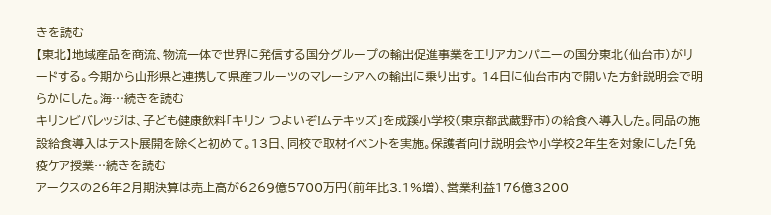きを読む
【東北】地域産品を商流、物流一体で世界に発信する国分グループの輸出促進事業をエリアカンパニーの国分東北(仙台市)がリードする。今期から山形県と連携して県産フルーツのマレーシアへの輸出に乗り出す。 14日に仙台市内で開いた方針説明会で明らかにした。海…続きを読む
キリンビバレッジは、子ども健康飲料「キリン つよいぞ!ムテキッズ」を成蹊小学校(東京都武蔵野市)の給食へ導入した。同品の施設給食導入はテスト展開を除くと初めて。13日、同校で取材イベントを実施。保護者向け説明会や小学校2年生を対象にした「免疫ケア授業…続きを読む
アークスの26年2月期決算は売上高が6269億5700万円(前年比3.1%増)、営業利益176億3200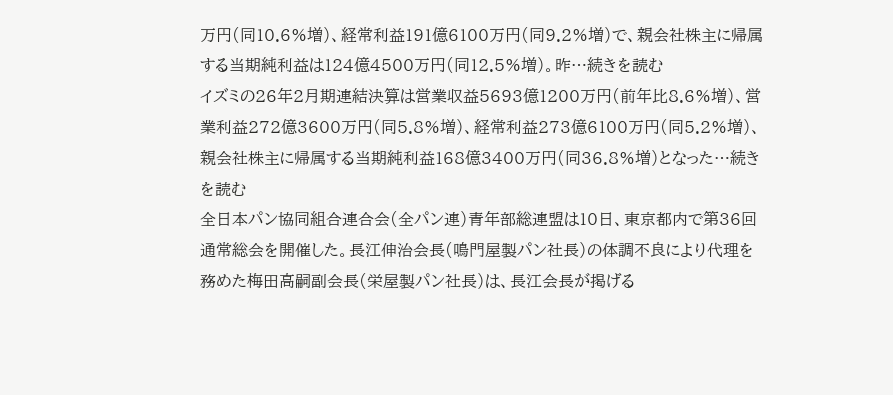万円(同10.6%増)、経常利益191億6100万円(同9.2%増)で、親会社株主に帰属する当期純利益は124億4500万円(同12.5%増)。昨…続きを読む
イズミの26年2月期連結決算は営業収益5693億1200万円(前年比8.6%増)、営業利益272億3600万円(同5.8%増)、経常利益273億6100万円(同5.2%増)、親会社株主に帰属する当期純利益168億3400万円(同36.8%増)となった…続きを読む
全日本パン協同組合連合会(全パン連)青年部総連盟は10日、東京都内で第36回通常総会を開催した。長江伸治会長(鳴門屋製パン社長)の体調不良により代理を務めた梅田高嗣副会長(栄屋製パン社長)は、長江会長が掲げる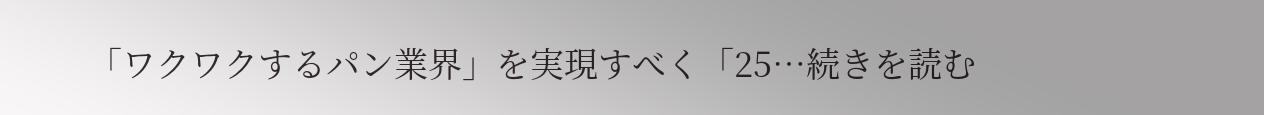「ワクワクするパン業界」を実現すべく「25…続きを読む